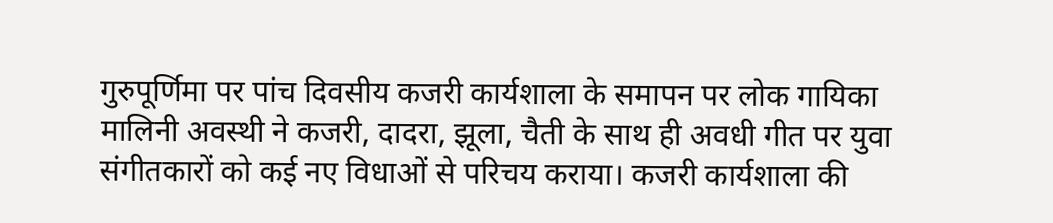गुरुपूर्णिमा पर पांच दिवसीय कजरी कार्यशाला के समापन पर लोक गायिका मालिनी अवस्थी ने कजरी, दादरा, झूला, चैती के साथ ही अवधी गीत पर युवा संगीतकारों को कई नए विधाओं से परिचय कराया। कजरी कार्यशाला की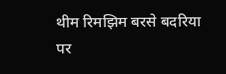थीम रिमझिम बरसे बदरिया पर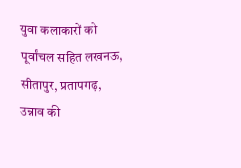युवा कलाकारों को पूर्वांचल सहित लखनऊ, सीतापुर, प्रतापगढ़, उन्नाव की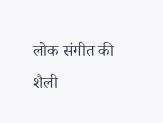लोक संगीत की शैली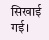सिखाई गई।